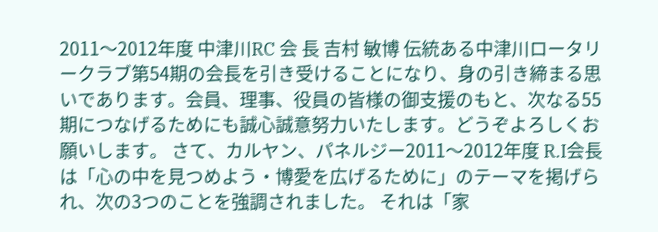2011〜2012年度 中津川RC 会 長 吉村 敏博 伝統ある中津川ロータリークラブ第54期の会長を引き受けることになり、身の引き締まる思いであります。会員、理事、役員の皆様の御支援のもと、次なる55期につなげるためにも誠心誠意努力いたします。どうぞよろしくお願いします。 さて、カルヤン、パネルジー2011〜2012年度 R.I会長は「心の中を見つめよう・博愛を広げるために」のテーマを掲げられ、次の3つのことを強調されました。 それは「家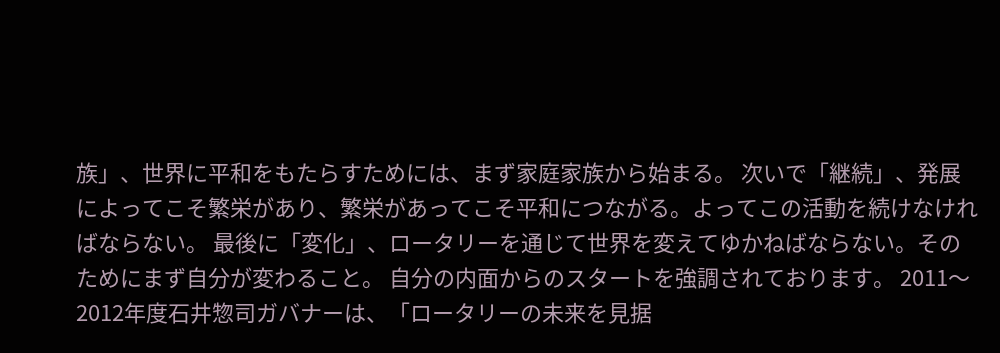族」、世界に平和をもたらすためには、まず家庭家族から始まる。 次いで「継続」、発展によってこそ繁栄があり、繁栄があってこそ平和につながる。よってこの活動を続けなければならない。 最後に「変化」、ロータリーを通じて世界を変えてゆかねばならない。そのためにまず自分が変わること。 自分の内面からのスタートを強調されております。 2011〜2012年度石井惣司ガバナーは、「ロータリーの未来を見据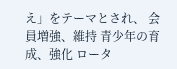え」をテーマとされ、 会員増強、維持 青少年の育成、強化 ロータ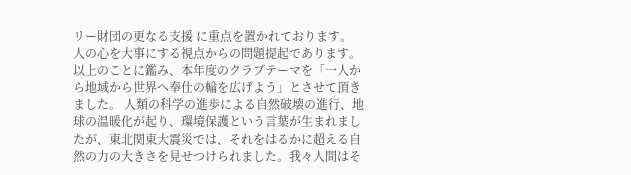リー財団の更なる支援 に重点を置かれております。 人の心を大事にする視点からの問題提起であります。 以上のことに鑑み、本年度のクラブテーマを「一人から地域から世界へ奉仕の輪を広げよう」とさせて頂きました。 人類の科学の進歩による自然破壊の進行、地球の温暖化が起り、環境保護という言葉が生まれましたが、東北関東大震災では、それをはるかに超える自然の力の大きさを見せつけられました。我々人間はそ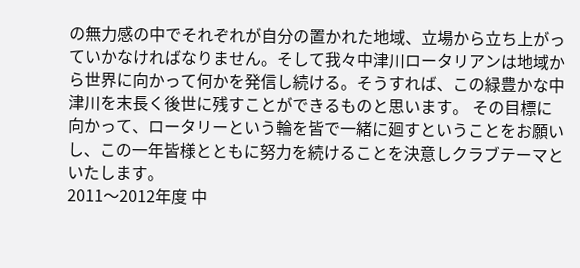の無力感の中でそれぞれが自分の置かれた地域、立場から立ち上がっていかなければなりません。そして我々中津川ロータリアンは地域から世界に向かって何かを発信し続ける。そうすれば、この緑豊かな中津川を末長く後世に残すことができるものと思います。 その目標に向かって、ロータリーという輪を皆で一緒に廻すということをお願いし、この一年皆様とともに努力を続けることを決意しクラブテーマといたします。
2011〜2012年度 中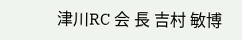津川RC 会 長 吉村 敏博